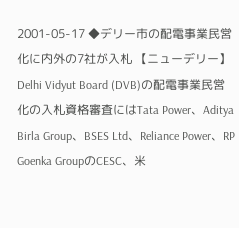2001-05-17 ◆デリー市の配電事業民営化に内外の7社が入札 【ニューデリー】Delhi Vidyut Board (DVB)の配電事業民営化の入札資格審査にはTata Power、Aditya Birla Group、BSES Ltd、Reliance Power、RP Goenka GroupのCESC、米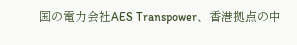国の電力会社AES Transpower、香港拠点の中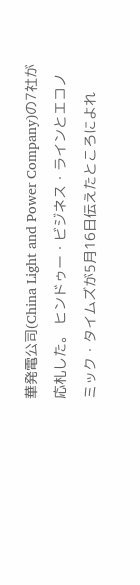華発電公司(China Light and Power Company)の7社が応札した。 ヒンドゥー・ビジネス・ラインとエコノミック・タイムズが5月16日伝えたところによれ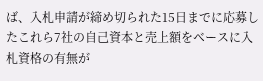ば、入札申請が締め切られた15日までに応募したこれら7社の自己資本と売上額をベースに入札資格の有無が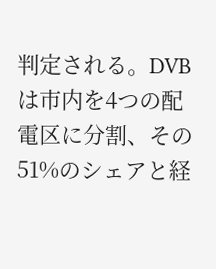判定される。DVBは市内を4つの配電区に分割、その51%のシェアと経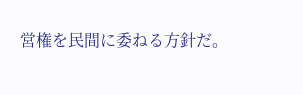営権を民間に委ねる方針だ。